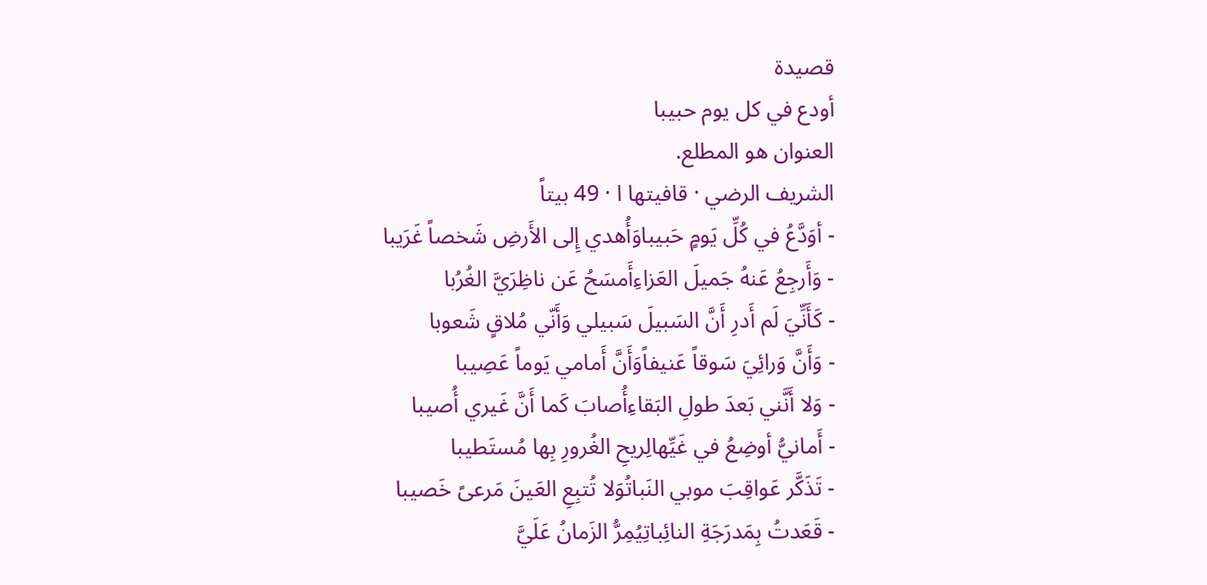قصيدة
أودع في كل يوم حبيبا
العنوان هو المطلع.
الشريف الرضي · قافيتها ا · 49 بيتاً
- أوَدَّعُ في كُلِّ يَومٍ حَبيباوَأُهدي إِلى الأَرضِ شَخصاً غَرَيبا
- وَأَرجِعُ عَنهُ جَميلَ العَزاءِأَمسَحُ عَن ناظِرَيَّ الغُرُبا
- كَأَنِّيَ لَم أَدرِ أَنَّ السَبيلَ سَبيلي وَأَنّي مُلاقٍ شَعوبا
- وَأَنَّ وَرائِيَ سَوقاً عَنيفاًوَأَنَّ أَمامي يَوماً عَصِيبا
- وَلا أَنَّني بَعدَ طولِ البَقاءِأُصابَ كَما أَنَّ غَيري أُصيبا
- أَمانيُّ أوضِعُ في غَيِّهالِريحِ الغُرورِ بِها مُستَطيبا
- تَذَكَّر عَواقِبَ موبي النَباتُوَلا تُتبِعِ العَينَ مَرعىً خَصيبا
- قَعَدتُ بِمَدرَجَةِ النائِباتِيُمِرُّ الزَمانُ عَلَيَّ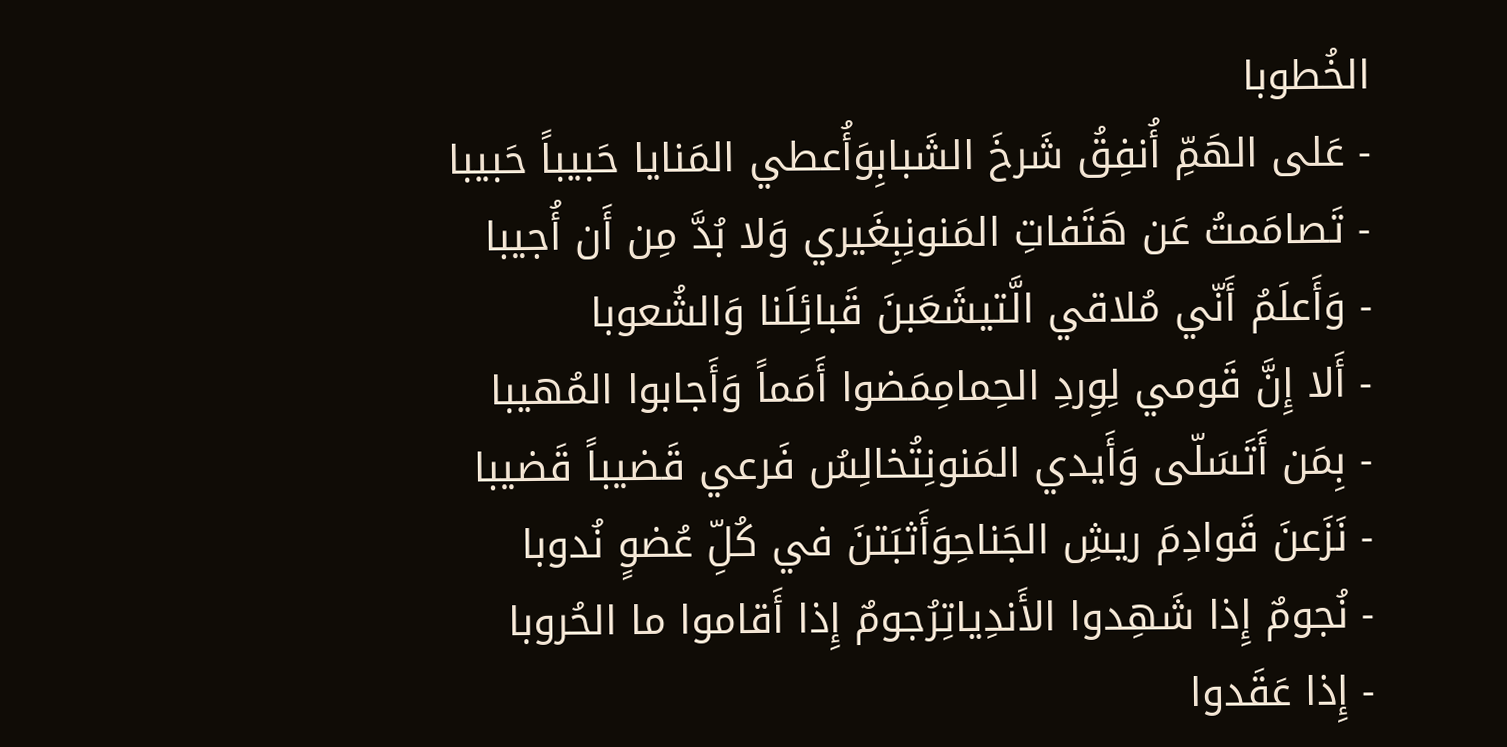الخُطوبا
- عَلى الهَمِّ أُنفِقُ شَرخَ الشَبابِوَأُعطي المَنايا حَبيباً حَبيبا
- تَصامَمتُ عَن هَتَفاتِ المَنونِبِغَيري وَلا بُدَّ مِن أَن أُجيبا
- وَأَعلَمُ أَنّي مُلاقي الَّتيشَعَبنَ قَبائِلَنا وَالشُعوبا
- أَلا إِنَّ قَومي لِوِردِ الحِمامِمَضوا أَمَماً وَأَجابوا المُهيبا
- بِمَن أَتَسَلّى وَأَيدي المَنونِتُخالِسُ فَرعي قَضيباً قَضيبا
- نَزَعنَ قَوادِمَ ريشِ الجَناحِوَأَثبَتنَ في كُلِّ عُضوٍ نُدوبا
- نُجومٌ إِذا شَهِدوا الأَندِياتِرُجومٌ إِذا أَقاموا ما الحُروبا
- إِذا عَقَدوا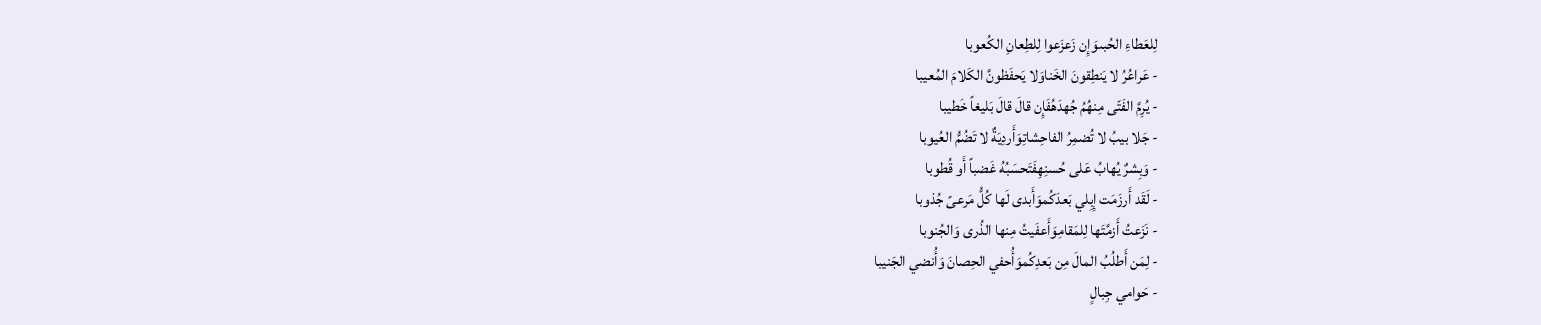لِلعَطاءِ الحُبىوَإِن زَعزَعوا لِلطِعانِ الكُعوبا
- عَراعُرُ لا يَنطِقونَ الخَناوَلا يَحفَظونَّ الكَلامَ المُعيبا
- يُرِمَّ الفَتّى مِنهُمُ جُهدَهُفَإِن قالَ قالَ بَليغاً خَطيبا
- جَلا بيبُ لا تُضمِرُ الفاحِشاتِوَأَردِيَةٌ لا تَضُمُّ العُيوبا
- وَبِشرٌ يُهابُ عَلى حُسنِهِفَتَحسَبُهُ غَضباً أَو قُطوبا
- لَقَد أَرزَمَت إِبِلي بَعدَكُموَأَبدى لَها كُلُّ مَرعىً جُذوبا
- نَزَعتُ أَزمَّتَها لِلمَقامِوَأَعفَيتُ مِنها الذُرى وَالجُنوبا
- لِمَن أَطلُبُ المالَ مِن بَعدِكُموَأُحفي الحِصانَ وَأُنضي الجَنيبا
- حَوامي جِبالٍ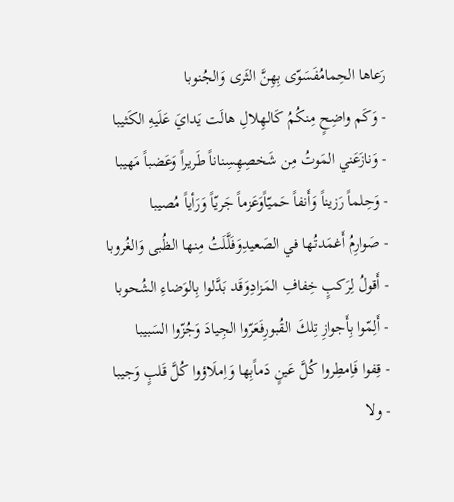رَعاها الحِمامُفَسَوّى بِهِنَّ الثَرى وَالجُنوبا
- وَكَم واضِحٍ مِنكُمُ كَالهِلالِ هالَت يَدايَ عَلَيهِ الكَثيبا
- وَنازَعَني المَوتُ مِن شَخصِهِسِناناً طَريراً وَعَضباً مَهيبا
- وَحِلماً رَزيناً وَأَنفاً حَميّاًوَعَزماً جَريّاً وَرَأياً مُصيبا
- صَوارِمُ أَغمَدتُها في الصَعيدِوَفَلَّلَتُ مِنها الظُبى وَالغُروبا
- أَقولُ لِرَكبٍ خِفافِ المَزادِوَقَد بَدَّلوا بِالوَضاءِ الشُحوبا
- أَلِمّوا بِأَجوازِ تِلكَ القُبورِفَعَرّوا الجِيادَ وَجُزّوا السَبيبا
- قِفوا فَاِمطِروا كُلَّ عَينٍ دَماًبِها وَاِملَاؤوا كُلَّ قَلبٍ وَجيبا
- ولا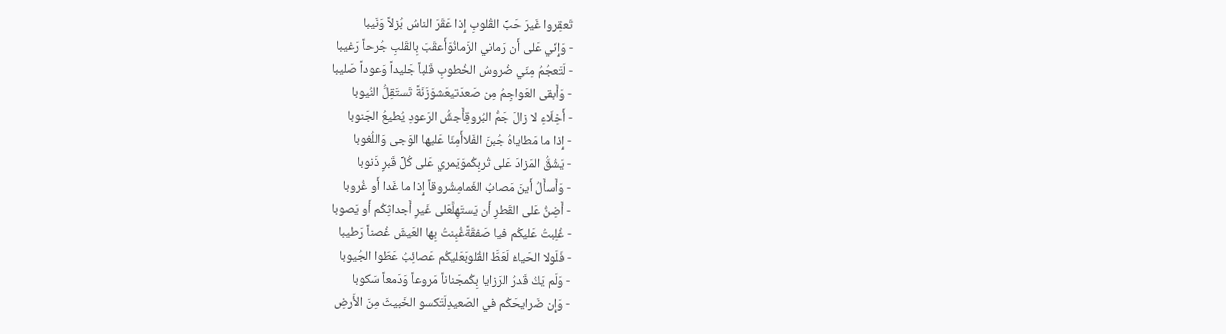تَعقِروا غَيرَ حَبِّ القُلوبِ إِذا عَقَرَ الناسُ بُزلاً وَنَيبا
- وَإِنّي عَلى أَن رَماني الزَمانُوَأَعقَبَ بِالقَلبِ جُرحاً رَغيبا
- لَتَعجُمُ مِنّي ضُروسُ الخُطوبِ قَلباً جَليداً وَعوداً صَليبا
- وَأَبقى العَواجِمُ مِن صَعدَتيعَشوَزَنَةً تَستَقِلُّ النُيوبا
- أَخِلّاءِ لا زالَ جَمُّ البُروقِأَجشُّ الرَعودِ يُطيعُ الجَنوبا
- إِذا ما مَطاياهُ جُبنَ الفَلاأَمِنّا عَليها الوَجى وَاللُغوبا
- يَشُقُّ المَزادَ عَلى تُربِكُموَيَمري عَلى كُلِّ قَبرٍ ذَنوبا
- وَأَسأَلُ أَينَ مَصابُ الغَمامِشُروقاً إِذا ما غَدا أَو غُروبا
- أَضِنُّ عَلى القَطرِ أَن يَستَهِلَّعَلى غَيرِ أَجداثِكُم أَو يَصوبا
- غُلِبتُ عَليكُم فيا صَفقَةًغُبِنتُ بِها العَيشَ غُصناً رَطيبا
- فَلَولا الحَياءُ لَعَطَّ القُلوبَعَليكُم عَصائِبُ عَطّوا الجُيوبا
- وَلَم يَكُ قَدرُ الرَزايا بِكُمجَناناً مَروعاً وَدَمعاً سَكوبا
- وَإِن ضَرايحَكُم في الصَعيدِلَتَكسو الخَبيثَ مِنَ الأَرضِ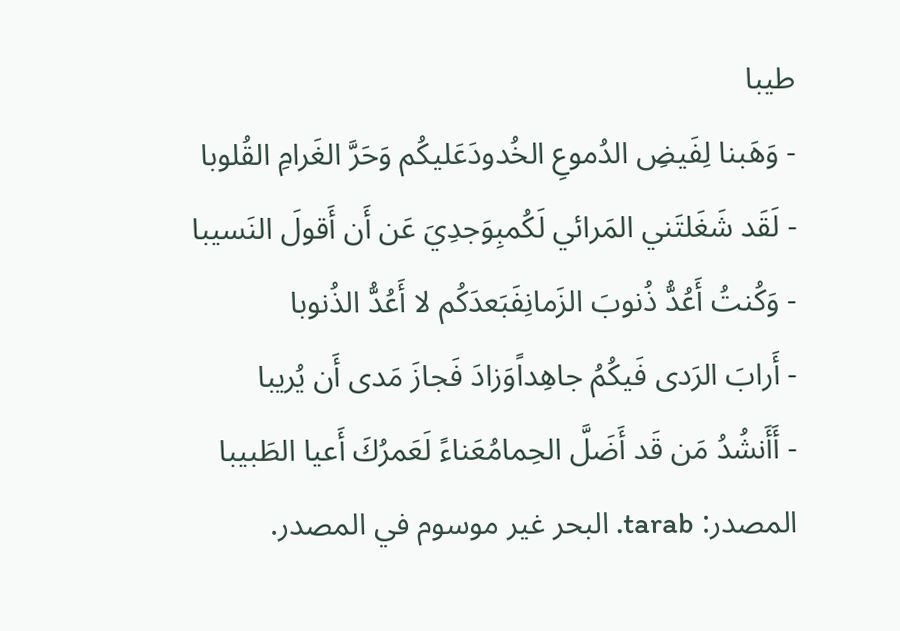طيبا
- وَهَبنا لِفَيضِ الدُموعِ الخُدودَعَليكُم وَحَرَّ الغَرامِ القُلوبا
- لَقَد شَغَلتَني المَرائي لَكُمبِوَجدِيَ عَن أَن أَقولَ النَسيبا
- وَكُنتُ أَعُدُّ ذُنوبَ الزَمانِفَبَعدَكُم لا أَعُدُّ الذُنوبا
- أَرابَ الرَدى فَيكُمُ جاهِداًوَزادَ فَجازَ مَدى أَن يُريبا
- أَأَنشُدُ مَن قَد أَضَلَّ الحِمامُعَناءً لَعَمرُكَ أَعيا الطَبيبا
المصدر: tarab. البحر غير موسوم في المصدر.